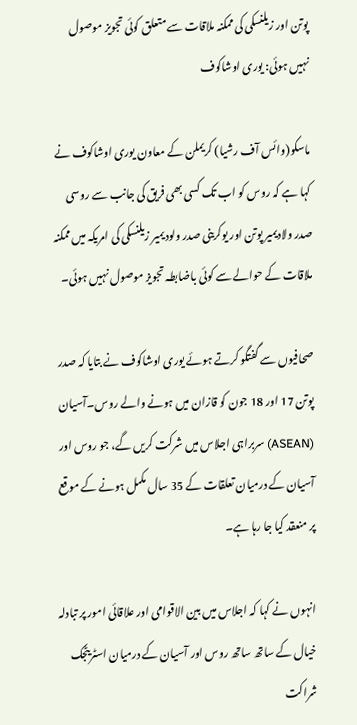پوتن اور زیلنسکی کی ممکنہ ملاقات سے متعلق کوئی تجویز موصول نہیں ہوئی: یوری اوشاکوف

ماسکو(وائس آف رشیا) کریملن کے معاون یوری اوشاکوف نے کہا ہے کہ روس کو اب تک کسی بھی فریق کی جانب سے روسی صدر ولادیمیر پوتن اور یوکرینی صدر ولودیمیر زیلنسکی کی امریکہ میں ممکنہ ملاقات کے حوالے سے کوئی باضابطہ تجویز موصول نہیں ہوئی۔

صحافیوں سے گفتگو کرتے ہوئے یوری اوشاکوف نے بتایا کہ صدر پوتن 17 اور 18 جون کو قازان میں ہونے والے روس۔آسیان (ASEAN) سربراہی اجلاس میں شرکت کریں گے، جو روس اور آسیان کے درمیان تعلقات کے 35 سال مکمل ہونے کے موقع پر منعقد کیا جا رہا ہے۔

انہوں نے کہا کہ اجلاس میں بین الاقوامی اور علاقائی امور پر تبادلہ خیال کے ساتھ ساتھ روس اور آسیان کے درمیان اسٹریٹجک شراکت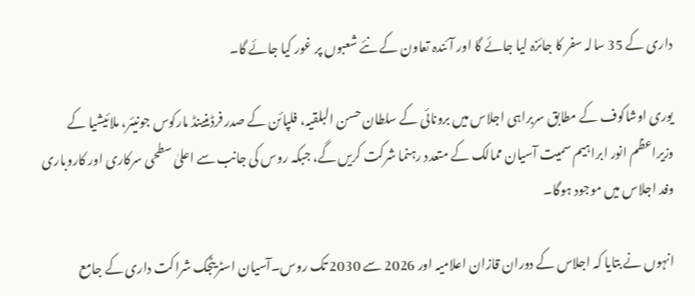داری کے 35 سالہ سفر کا جائزہ لیا جائے گا اور آئندہ تعاون کے نئے شعبوں پر غور کیا جائے گا۔

یوری اوشاکوف کے مطابق سربراہی اجلاس میں برونائی کے سلطان حسن البلقیہ، فلپائن کے صدر فرڈینینڈ مارکوس جونیئر، ملائیشیا کے وزیراعظم انور ابراہیم سمیت آسیان ممالک کے متعدد رہنما شرکت کریں گے، جبکہ روس کی جانب سے اعلیٰ سطحی سرکاری اور کاروباری وفد اجلاس میں موجود ہوگا۔

انہوں نے بتایا کہ اجلاس کے دوران قازان اعلامیہ اور 2026 سے 2030 تک روس۔آسیان اسٹریٹجک شراکت داری کے جامع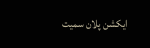ایکشن پلان سمیت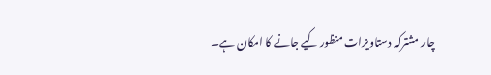چار مشترکہ دستاویزات منظور کیے جانے کا امکان ہے۔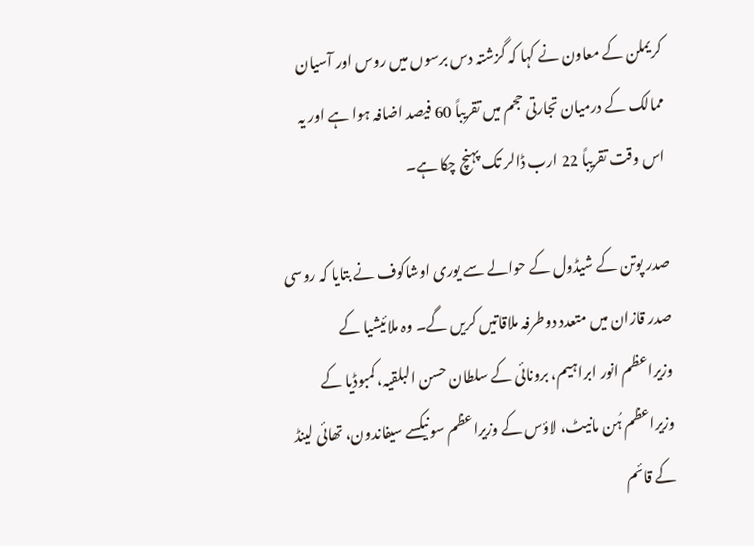کریملن کے معاون نے کہا کہ گزشتہ دس برسوں میں روس اور آسیان ممالک کے درمیان تجارتی حجم میں تقریباً 60 فیصد اضافہ ہوا ہے اور یہ اس وقت تقریباً 22 ارب ڈالر تک پہنچ چکا ہے۔

صدر پوتن کے شیڈول کے حوالے سے یوری اوشاکوف نے بتایا کہ روسی صدر قازان میں متعدد دوطرفہ ملاقاتیں کریں گے۔ وہ ملائیشیا کے وزیراعظم انور ابراہیم، برونائی کے سلطان حسن البلقیہ، کمبوڈیا کے وزیراعظم ہُن مانیٹ، لاؤس کے وزیراعظم سونیکسے سیفاندون، تھائی لینڈ کے قائم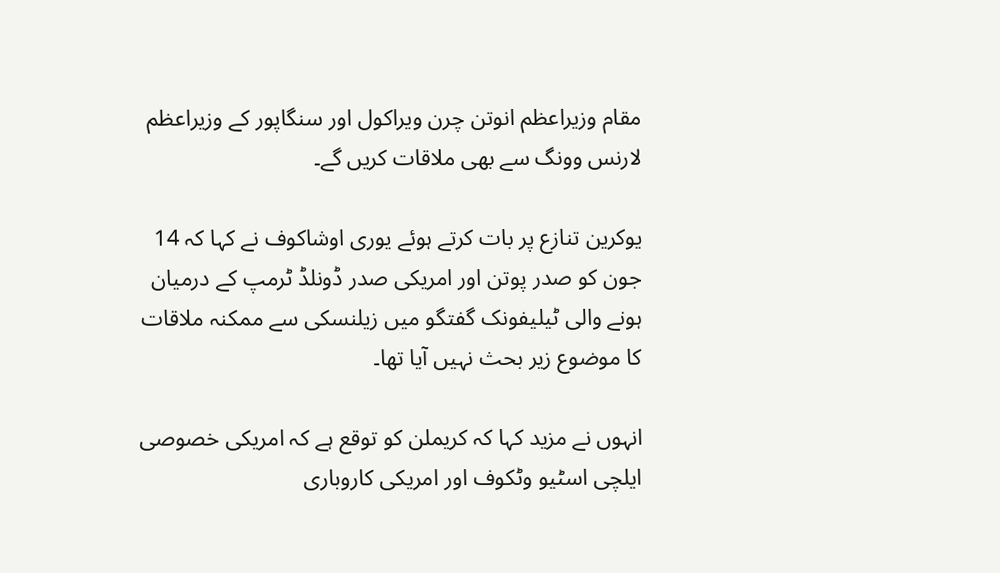مقام وزیراعظم انوتن چرن ویراکول اور سنگاپور کے وزیراعظم لارنس وونگ سے بھی ملاقات کریں گے۔

یوکرین تنازع پر بات کرتے ہوئے یوری اوشاکوف نے کہا کہ 14 جون کو صدر پوتن اور امریکی صدر ڈونلڈ ٹرمپ کے درمیان ہونے والی ٹیلیفونک گفتگو میں زیلنسکی سے ممکنہ ملاقات کا موضوع زیر بحث نہیں آیا تھا۔

انہوں نے مزید کہا کہ کریملن کو توقع ہے کہ امریکی خصوصی ایلچی اسٹیو وٹکوف اور امریکی کاروباری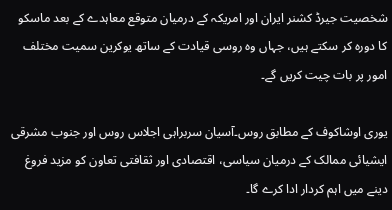شخصیت جیرڈ کشنر ایران اور امریکہ کے درمیان متوقع معاہدے کے بعد ماسکو کا دورہ کر سکتے ہیں، جہاں وہ روسی قیادت کے ساتھ یوکرین سمیت مختلف امور پر بات چیت کریں گے۔

یوری اوشاکوف کے مطابق روس۔آسیان سربراہی اجلاس روس اور جنوب مشرقی ایشیائی ممالک کے درمیان سیاسی، اقتصادی اور ثقافتی تعاون کو مزید فروغ دینے میں اہم کردار ادا کرے گا۔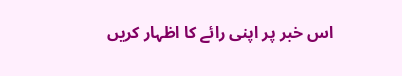اس خبر پر اپنی رائے کا اظہار کریں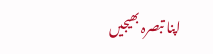اپنا تبصرہ بھیجیں